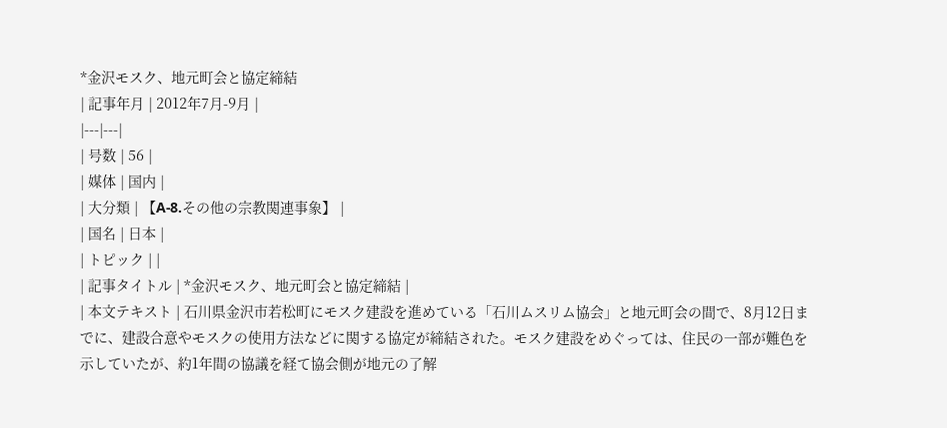*金沢モスク、地元町会と協定締結
| 記事年月 | 2012年7月-9月 |
|---|---|
| 号数 | 56 |
| 媒体 | 国内 |
| 大分類 | 【A-8.その他の宗教関連事象】 |
| 国名 | 日本 |
| トピック | |
| 記事タイトル | *金沢モスク、地元町会と協定締結 |
| 本文テキスト | 石川県金沢市若松町にモスク建設を進めている「石川ムスリム協会」と地元町会の間で、8月12日までに、建設合意やモスクの使用方法などに関する協定が締結された。モスク建設をめぐっては、住民の一部が難色を示していたが、約1年間の協議を経て協会側が地元の了解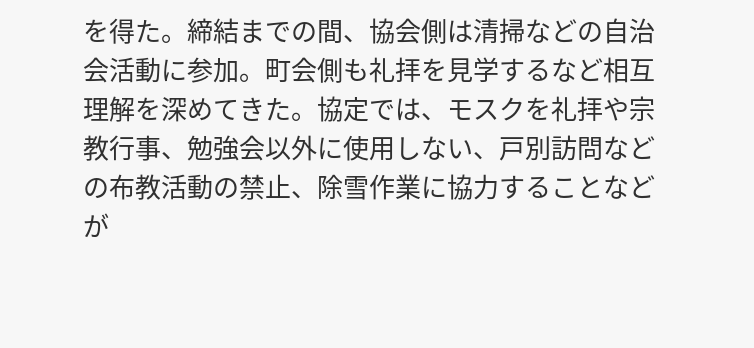を得た。締結までの間、協会側は清掃などの自治会活動に参加。町会側も礼拝を見学するなど相互理解を深めてきた。協定では、モスクを礼拝や宗教行事、勉強会以外に使用しない、戸別訪問などの布教活動の禁止、除雪作業に協力することなどが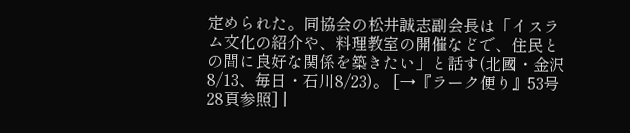定められた。同協会の松井誠志副会長は「イスラム文化の紹介や、料理教室の開催などで、住民との間に良好な関係を築きたい」と話す(北國・金沢8/13、毎日・石川8/23)。 [→『ラーク便り』53号28頁参照] |